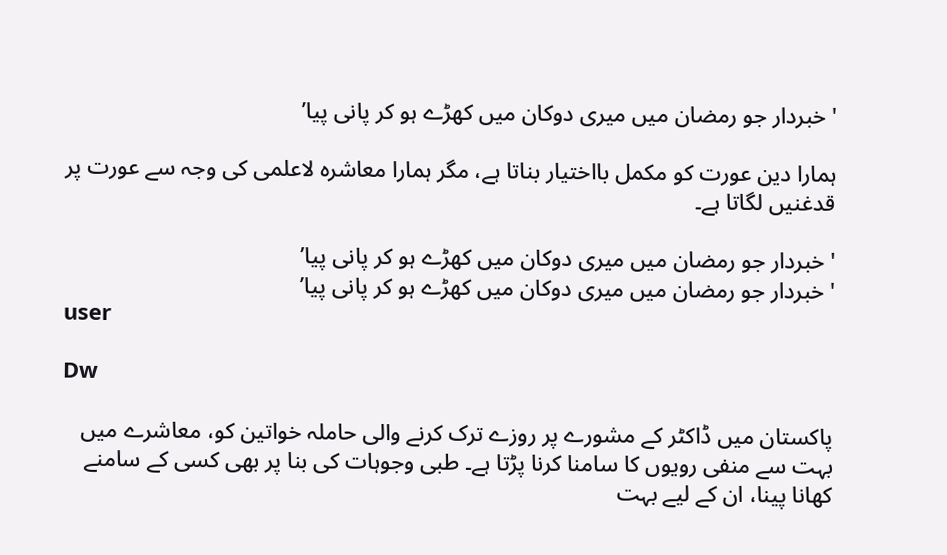'خبردار جو رمضان میں میری دوکان میں کھڑے ہو کر پانی پیا’

ہمارا دین عورت کو مکمل بااختیار بناتا ہے، مگر ہمارا معاشرہ لاعلمی کی وجہ سے عورت پر قدغنیں لگاتا ہے۔

'خبردار جو رمضان میں میری دوکان میں کھڑے ہو کر پانی پیا’
'خبردار جو رمضان میں میری دوکان میں کھڑے ہو کر پانی پیا’
user

Dw

پاکستان میں ڈاکٹر کے مشورے پر روزے ترک کرنے والی حاملہ خواتین کو، معاشرے میں بہت سے منفی رویوں کا سامنا کرنا پڑتا ہے۔ طبی وجوہات کی بنا پر بھی کسی کے سامنے کھانا پینا، ان کے لیے بہت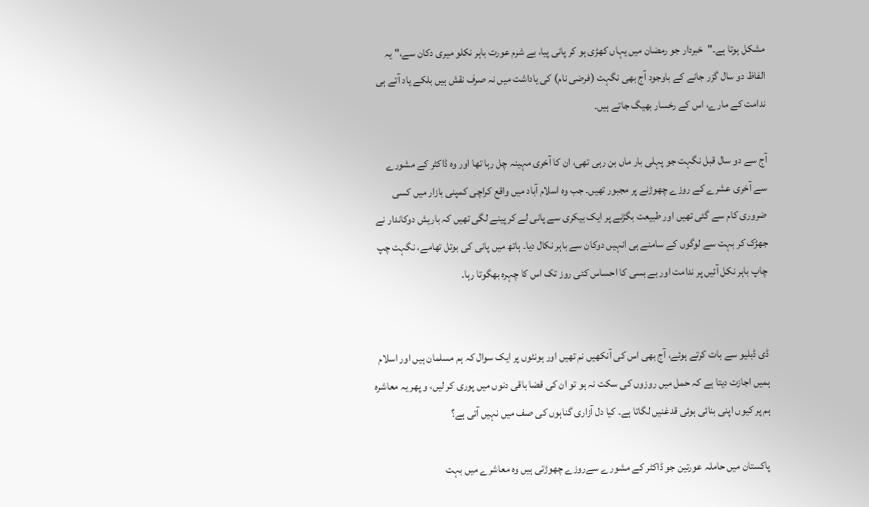مشکل ہوتا ہے۔"خبردار جو رمضان میں یہاں کھڑی ہو کر پانی پیا، بے شرم عورت باہر نکلو میری دکان سے،" یہ الفاظ دو سال گزر جانے کے باوجود آج بھی نگہت (فرضی نام) کی یاداشت میں نہ صرف نقش ہیں بلکے یاد آتے ہی ندامت کے مارے، اس کے رخسار بھیگ جاتے ہیں۔

آج سے دو سال قبل نگہت جو پہلی بار ماں بن رہی تھی، ان کا آخری مہینہ چل رہا تھا اور وہ ڈاکٹر کے مشورے سے آخری عشرے کے روزے چھوڑنے پر مجبور تھیں۔ جب وہ اسلام آباد میں واقع کراچی کمپنی بازار میں کسی ضروری کام سے گئی تھیں اور طبیعت بگڑنے پر ایک بیکری سے پانی لے کر پینے لگی تھیں کہ باریش دوکاندار نے جھڑک کر بہت سے لوگوں کے سامنے ہی انہیں دوکان سے باہر نکال دیا۔ ہاتھ میں پانی کی بوتل تھامے، نگہت چپ چاپ باہر نکل آئیں پر ندامت اور بے بسی کا احساس کئی روز تک اس کا چہرہ بھگوتا رہا۔


ڈی ڈبلیو سے بات کرتے ہوئے، آج بھی اس کی آنکھیں نم تھیں اور ہونٹوں پر ایک سوال کہ ہم مسلمان ہیں اور اسلام ہمیں اجازت دیتا ہے کہ حمل میں روزوں کی سکت نہ ہو تو ان کی قضا باقی دنوں میں پوری کر لیں، و پھر یہ معاشرہ ہم پر کیوں اپنی بنائی ہوئی قدغنیں لگاتا ہے۔ کیا دل آزاری گناہوں کی صف میں نہیں آتی ہے؟

پاکستان میں حاملہ عورتین جو ڈاکٹر کے مشورے سےروزے چھوڑتی ہیں وہ معاشرے میں بہت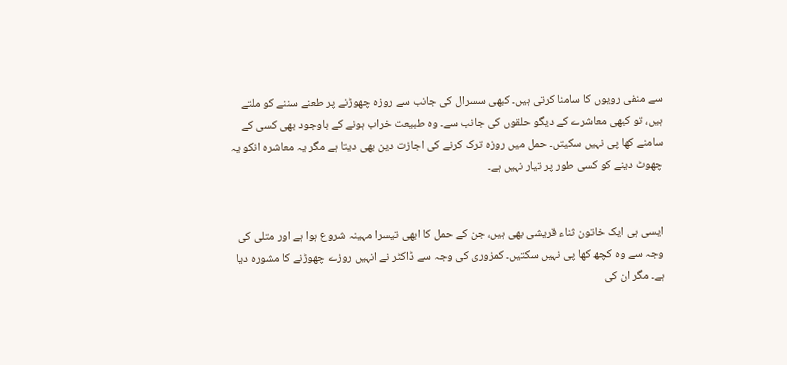سے منفی رویوں کا سامنا کرتی ہیں۔ کبھی سسرال کی جانب سے روزہ چھوڑنے پر طعنے سننے کو ملتے ہیں، تو کبھی معاشرے کے دیگو حلقوں کی جانب سے۔ وہ طبیعت خراب ہونے کے باوجود بھی کسی کے سامنے کھا پی نہیں سکیتں۔ حمل میں روزہ ترک کرنے کی اجازت دین بھی دیتا ہے مگر یہ معاشرہ انکو یہ چھوٹ دینے کو کسی طور پر تیار نہیں ہے۔


ایسی ہی ایک خاتون ثناء قریشی بھی ہیں، جن کے حمل کا ابھی تیسرا مہینہ شروع ہوا ہے اور متلی کی وجہ سے وہ کچھ کھا پی نہیں سکتیں۔ کمزوری کی وجہ سے ڈاکٹر نے انہیں روزے چھوڑنے کا مشورہ دیا ہے۔ مگر ان کی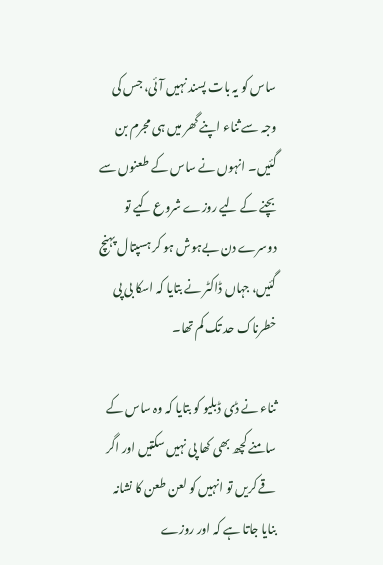ساس کو یہ بات پسند نہیں آئی، جس کی وجہ سے ثناء اپنے گھر میں ہی مجرم بن گئیں۔ انہوں نے ساس کے طعنوں سے بچنے کے لیے روزے شروع کیے تو دوسرے دن بےہوش ہو کر ہسپتال پہنچ گئیں، جہاں ڈاکٹر نے بتایا کہ اسکا بی پی خطرناک حد تک کم تھا۔

ثناء نے ڈی ڈبلیو کو بتایا کہ وہ ساس کے سامنے کچھ بھی کھا پی نہیں سکتیں اور اگر قے کریں تو انہیں کو لعن طعن کا نشانہ بنایا جاتا ہے کہ اور روزے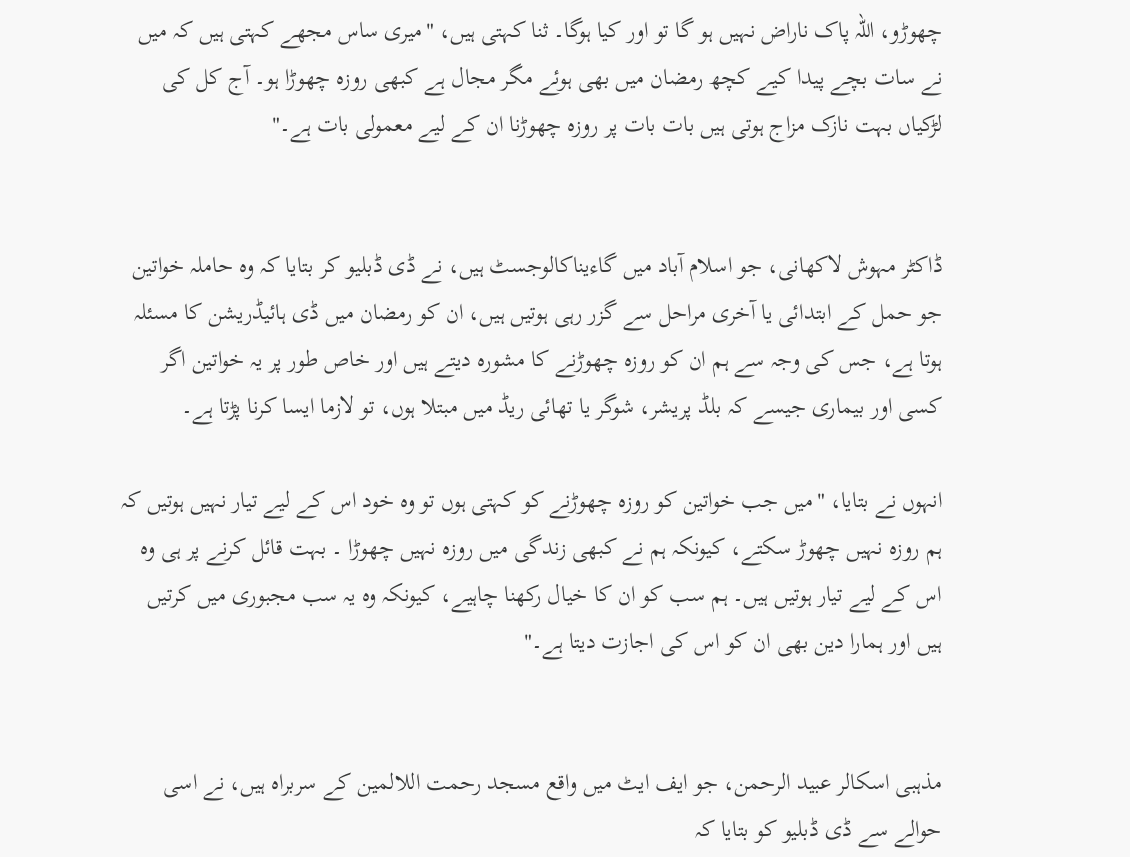چھوڑو، اللہ پاک ناراض نہیں ہو گا تو اور کیا ہوگا۔ ثنا کہتی ہیں، "میری ساس مجھے کہتی ہیں کہ میں نے سات بچے پیدا کیے کچھ رمضان میں بھی ہوئے مگر مجال ہے کبھی روزہ چھوڑا ہو۔ آج کل کی لڑکیاں بہت نازک مزاج ہوتی ہیں بات بات پر روزہ چھوڑنا ان کے لیے معمولی بات ہے۔"


ڈاکٹر مہوش لاکھانی، جو اسلام آباد میں گاءیناکالوجسٹ ہیں، نے ڈی ڈبلیو کر بتایا کہ وہ حاملہ خواتین جو حمل کے ابتدائی یا آخری مراحل سے گزر رہی ہوتیں ہیں، ان کو رمضان میں ڈی ہائیڈریشن کا مسئلہ ہوتا ہے، جس کی وجہ سے ہم ان کو روزہ چھوڑنے کا مشورہ دیتے ہیں اور خاص طور پر یہ خواتین اگر کسی اور بیماری جیسے کہ بلڈ پریشر، شوگر یا تھائی ریڈ میں مبتلا ہوں، تو لازما ایسا کرنا پڑتا ہے۔

انہوں نے بتایا، "میں جب خواتین کو روزہ چھوڑنے کو کہتی ہوں تو وہ خود اس کے لیے تیار نہیں ہوتیں کہ ہم روزہ نہیں چھوڑ سکتے، کیونکہ ہم نے کبھی زندگی میں روزہ نہیں چھوڑا ۔ بہت قائل کرنے پر ہی وہ اس کے لیے تیار ہوتیں ہیں۔ ہم سب کو ان کا خیال رکھنا چاہیے، کیونکہ وہ یہ سب مجبوری میں کرتیں ہیں اور ہمارا دین بھی ان کو اس کی اجازت دیتا ہے۔"


مذہبی اسکالر عبید الرحمن، جو ایف ایٹ میں واقع مسجد رحمت اللالمین کے سربراہ ہیں، نے اسی حوالے سے ڈی ڈبلیو کو بتایا کہ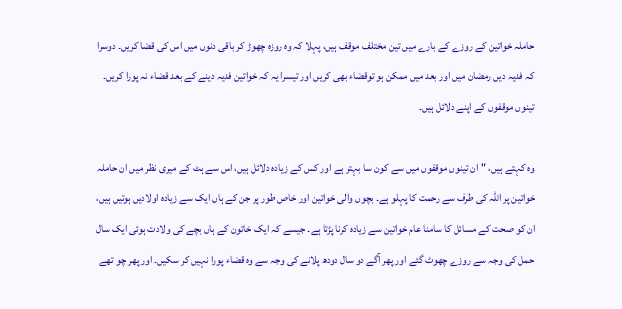حاملہ خواتین کے روزے کے بارے میں تین مختلف موقف ہیں، پہلا کہ وہ روزہ چھوڑ کر باقی دنوں میں اس کی قضا کریں۔ دوسرا کہ فدیہ دیں رمضان میں اور بعد میں ممکن ہو توقضاء بھی کریں اور تیسرا یہ کہ خواتین فدیہ دینے کے بعد قضاء نہ پورا کریں۔ تینوں موقفوں کے اپنے دلائل ہیں۔

وہ کہتے ہیں، "ان تینوں موقفوں میں سے کون سا بہتر ہے اور کس کے زیادہ دلائل ہیں، اس سے ہٹ کے میری نظر میں ان حاملہ خواتین پر اللہ کی طرف سے رحمت کا پہلو ہے۔ بچوں والی خواتین اور خاص طور پر جن کے ہاں ایک سے زیادہ اولادیں ہوتیں ہیں، ان کو صحت کے مسائل کا سامنا عام خواتین سے زیادہ کرنا پڑتا ہے۔ جیسے کہ ایک خاتون کے ہاں بچے کی ولادت ہوئی ایک سال حمل کی وجہ سے روزے چھوٹ گئے اور پھر آگے دو سال دودھ پلانے کی وجہ سے وہ قضاء پورا نہیں کر سکیں۔ اور پھر چو تھے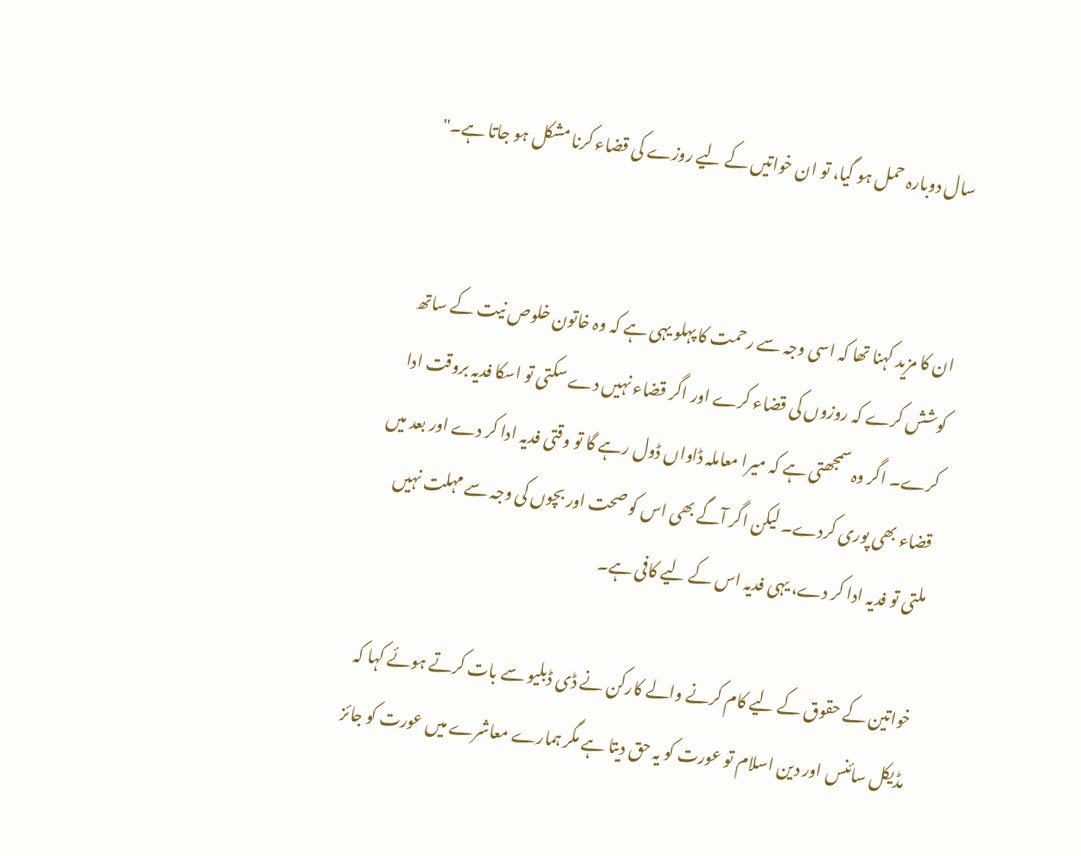سال دوبارہ حمل ہو گیا، تو ان خواتیں کے لیے روزے کی قضاء کرنا مشکل ہو جاتا ہے۔"


ان کا مزید کہنا تھا کہ اسی وجہ سے رحمت کا پہلو یہی ہے کہ وہ خاتون خلوص نیت کے ساتھ کوشش کرے کہ روزوں کی قضاء کرے اور اگر قضاء نہیں دے سکتی تو اسکا فدیہ بروقت ادا کرے۔ اگر وہ سمجھتی ہے کہ میرا معاملہ ڈاواں ڈول رہے گا تو وقتی فدیہ ادا کر دے اور بعد میں قضاء بھی پوری کردے۔ لیکن اگر آگے بھی اس کو صحت اور بچوں کی وجہ سے مہلت نہیں ملتی تو فدیہ ادا کر دے، یہی فدیہ اس کے لیے کافی ہے۔

خواتین کے حقوق کے لیے کام کرنے والے کارکن نے ڈی ڈبلیو سے بات کرتے ہوئے کہا کہ مڈیکل سائنس اور دین اسلام تو عورت کو یہ حق دیتا ہے مگر ہمارے معاشرے میں عورت کو جائز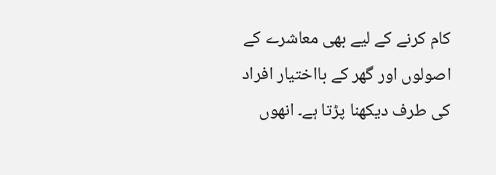کام کرنے کے لیے بھی معاشرے کے اصولوں اور گھر کے بااختیار افراد کی طرف دیکھنا پڑتا ہے۔ انھوں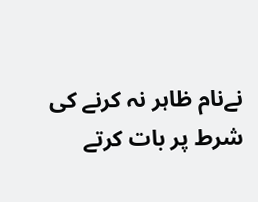نےنام ظاہر نہ کرنے کی شرط پر بات کرتے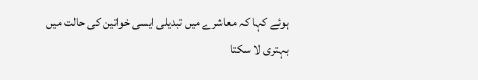ہوئے کہا کہ معاشرے میں تبدیلی ایسی خواتین کی حالت میں بہتری لا سکتا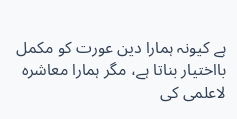ہے کیونہ ہمارا دین عورت کو مکمل بااختیار بناتا ہے، مگر ہمارا معاشرہ لاعلمی کی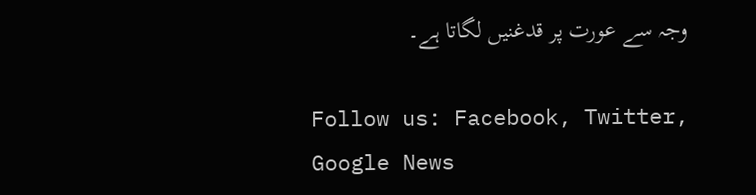وجہ سے عورت پر قدغنیں لگاتا ہے۔

Follow us: Facebook, Twitter, Google News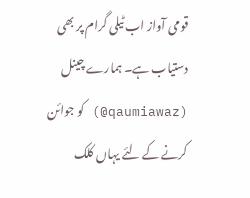قومی آواز اب ٹیلی گرام پر بھی دستیاب ہے۔ ہمارے چینل (qaumiawaz@) کو جوائن کرنے کے لئے یہاں کلک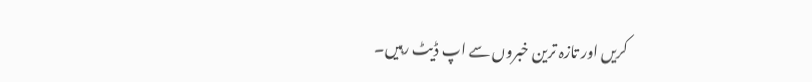کریں اور تازہ ترین خبروں سے اپ ڈیٹ رہیں۔